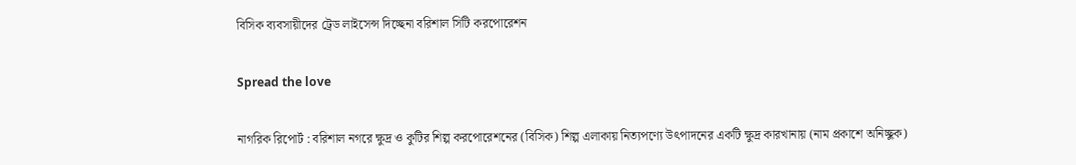বিসিক ব্যবসায়ীদের ট্রেড লাইসেন্স দিচ্ছেনা বরিশাল সিটি করপোরেশন

Spread the love

নাগরিক রিপোর্ট : বরিশাল নগরে ক্ষুদ্র ও কুটির শিল্প করপোরেশনের (বিসিক) শিল্প এলাকায় নিত্যপণ্যে উৎপাদনের একটি ক্ষুদ্র কারখানায় (নাম প্রকাশে অনিচ্ছুক)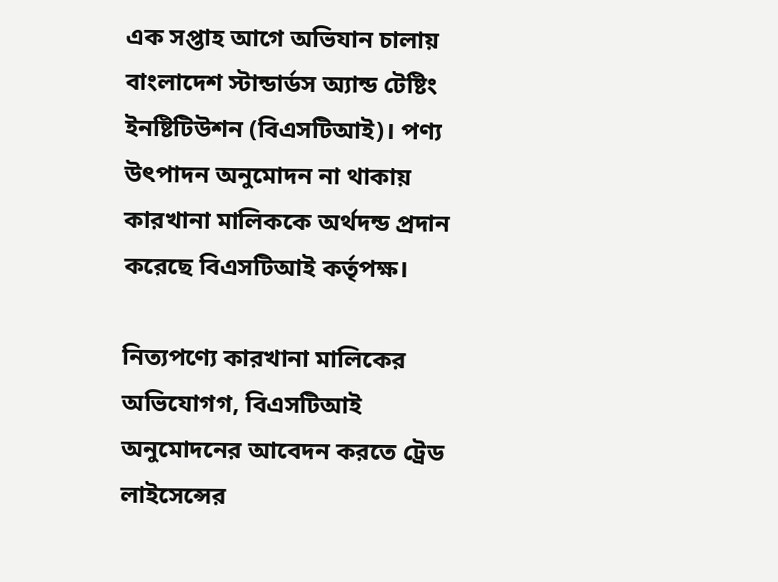এক সপ্তাহ আগে অভিযান চালায় বাংলাদেশ স্টান্ডার্ডস অ্যান্ড টেষ্টিং ইনষ্টিটিউশন (বিএসটিআই)। পণ্য উৎপাদন অনুমোদন না থাকায় কারখানা মালিককে অর্থদন্ড প্রদান করেছে বিএসটিআই কর্তৃপক্ষ।

নিত্যপণ্যে কারখানা মালিকের অভিযোগগ, বিএসটিআই অনুমোদনের আবেদন করতে ট্রেড লাইসেন্সের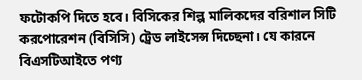ফটোকপি দিতে হবে। বিসিকের শিল্প মালিকদের বরিশাল সিটি করপোরেশন (বিসিসি) ট্রেড লাইসেন্স দিচ্ছেনা। যে কারনে বিএসটিআইতে পণ্য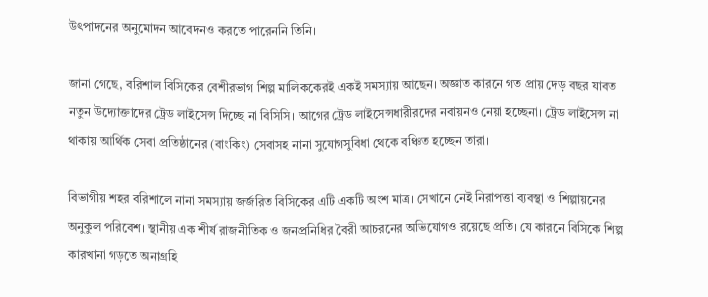উৎপাদনের অনুমোদন আবেদনও করতে পারেননি তিনি।

জানা গেছে, বরিশাল বিসিকের বেশীরভাগ শিল্প মালিককেরই একই সমস্যায় আছেন। অজ্ঞাত কারনে গত প্রায় দেড় বছর যাবত নতুন উদ্যোক্তাদের ট্রেড লাইসেন্স দিচ্ছে না বিসিসি। আগের ট্রেড লাইসেন্সধারীরদের নবায়নও নেয়া হচ্ছেনা। ট্রেড লাইসেন্স না থাকায় আর্থিক সেবা প্রতিষ্ঠানের (বাংকিং) সেবাসহ নানা সুযোগসুবিধা থেকে বঞ্চিত হচ্ছেন তারা।

বিভাগীয় শহর বরিশালে নানা সমস্যায় জর্জরিত বিসিকের এটি একটি অংশ মাত্র। সেখানে নেই নিরাপত্তা ব্যবস্থা ও শিল্পায়নের অনুকুল পরিবেশ। স্থানীয় এক শীর্ষ রাজনীতিক ও জনপ্রনিধির বৈরী আচরনের অভিযোগও রয়েছে প্রতি। যে কারনে বিসিকে শিল্প কারখানা গড়তে অনাগ্রহি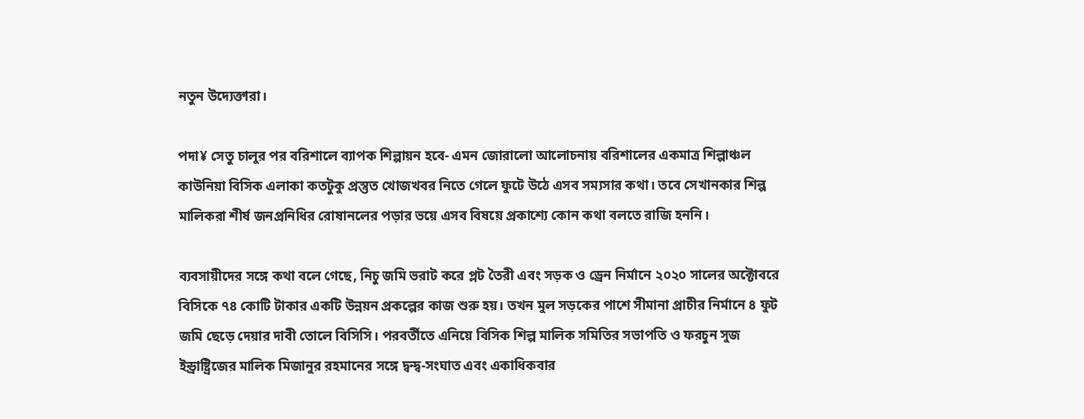নতুন উদ্যেক্তারা।

পদা¥ সেতু চালুর পর বরিশালে ব্যাপক শিল্পায়ন হবে- এমন জোরালো আলোচনায় বরিশালের একমাত্র শিল্পাঞ্চল কাউনিয়া বিসিক এলাকা কতটুকু প্রস্তুত খোজখবর নিতে গেলে ফুটে উঠে এসব সম্যসার কথা। তবে সেখানকার শিল্প মালিকরা শীর্ষ জনপ্রনিধির রোষানলের পড়ার ভয়ে এসব বিষয়ে প্রকাশ্যে কোন কথা বলতে রাজি হননি।

ব্যবসায়ীদের সঙ্গে কথা বলে গেছে, নিচু জমি ভরাট করে প্লট তৈরী এবং সড়ক ও ড্রেন নির্মানে ২০২০ সালের অক্টোবরে বিসিকে ৭৪ কোটি টাকার একটি উন্নয়ন প্রকল্পের কাজ শুরু হয়। তখন মুল সড়কের পাশে সীমানা প্রাচীর নির্মানে ৪ ফুট জমি ছেড়ে দেয়ার দাবী তোলে বিসিসি। পরবর্তীতে এনিয়ে বিসিক শিল্প মালিক সমিতির সভাপতি ও ফরচুন সুজ ইন্ড্রাষ্ট্রিজের মালিক মিজানুর রহমানের সঙ্গে দ্বন্দ্ব-সংঘাত এবং একাধিকবার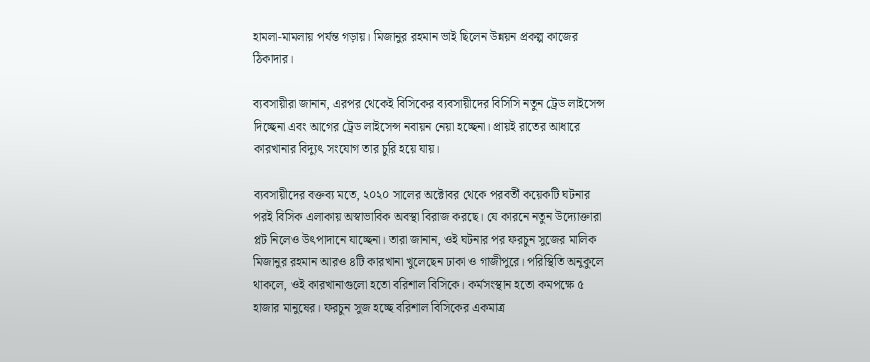হামলা-মামলায় পর্যন্ত গড়ায়। মিজানুর রহমান ভাই ছিলেন উন্নয়ন প্রকল্প কাজের ঠিকাদার।

ব্যবসায়ীরা জানান, এরপর থেকেই বিসিকের ব্যবসায়ীদের বিসিসি নতুন ট্রেড লাইসেন্স দিচ্ছেনা এবং আগের ট্রেড লাইসেন্স নবায়ন নেয়া হচ্ছেনা। প্রায়ই রাতের আধারে কারখানার বিদ্যুৎ সংযোগ তার চুরি হয়ে যায়।

ব্যবসায়ীদের বক্তব্য মতে, ২০২০ সালের অক্টোবর থেকে পরবর্তী কয়েকটি ঘটনার পরই বিসিক এলাকায় অস্বাভাবিক অবস্থা বিরাজ করছে। যে কারনে নতুন উদ্যোক্তারা প্লট নিলেও উৎপাদানে যাচ্ছেনা। তারা জানান, ওই ঘটনার পর ফরচুন সুজের মালিক মিজানুর রহমান আরও ৪টি কারখানা খুলেছেন ঢাকা ও গাজীপুরে। পরিস্থিতি অনুকুলে থাকলে, ওই কারখানাগুলো হতো বরিশাল বিসিকে। কর্মসংস্থান হতো কমপক্ষে ৫ হাজার মানুষের। ফরচুন সুজ হচ্ছে বরিশাল বিসিকের একমাত্র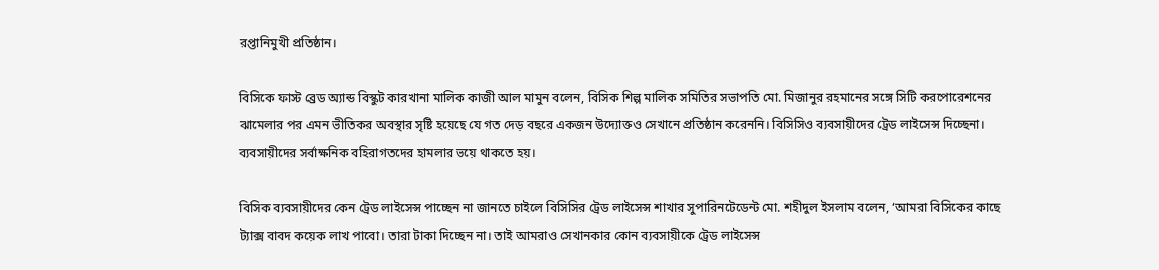রপ্তানিমুখী প্রতিষ্ঠান।

বিসিকে ফাস্ট ব্রেড অ্যান্ড বিস্কুট কারখানা মালিক কাজী আল মামুন বলেন, বিসিক শিল্প মালিক সমিতির সভাপতি মো. মিজানুর রহমানের সঙ্গে সিটি করপোরেশনের ঝামেলার পর এমন ভীতিকর অবস্থার সৃষ্টি হয়েছে যে গত দেড় বছরে একজন উদ্যোক্তও সেখানে প্রতিষ্ঠান করেননি। বিসিসিও ব্যবসায়ীদের ট্রেড লাইসেন্স দিচ্ছেনা। ব্যবসায়ীদের সর্বাক্ষনিক বহিরাগতদের হামলার ভয়ে থাকতে হয়।

বিসিক ব্যবসায়ীদের কেন ট্রেড লাইসেন্স পাচ্ছেন না জানতে চাইলে বিসিসির ট্রেড লাইসেন্স শাখার সুপারিনটেডেন্ট মো. শহীদুল ইসলাম বলেন, ‘আমরা বিসিকের কাছে ট্যাক্স বাবদ কয়েক লাখ পাবো। তারা টাকা দিচ্ছেন না। তাই আমরাও সেখানকার কোন ব্যবসায়ীকে ট্রেড লাইসেন্স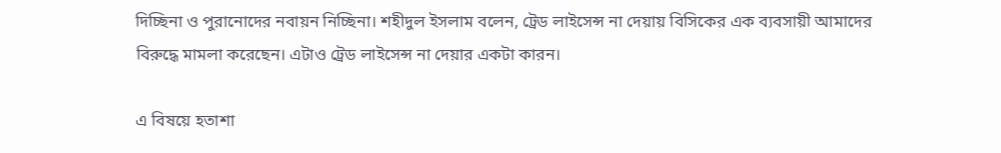দিচ্ছিনা ও পুরানোদের নবায়ন নিচ্ছিনা। শহীদুল ইসলাম বলেন, ট্রেড লাইসেন্স না দেয়ায় বিসিকের এক ব্যবসায়ী আমাদের বিরুদ্ধে মামলা করেছেন। এটাও ট্রেড লাইসেন্স না দেয়ার একটা কারন।

এ বিষয়ে হতাশা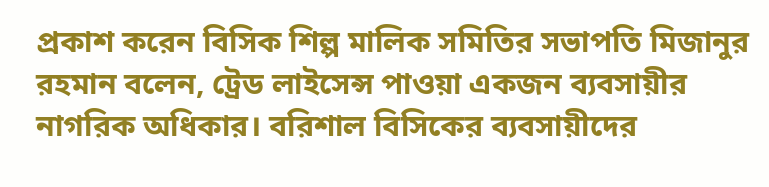প্রকাশ করেন বিসিক শিল্প মালিক সমিতির সভাপতি মিজানুর রহমান বলেন, ট্রেড লাইসেন্স পাওয়া একজন ব্যবসায়ীর নাগরিক অধিকার। বরিশাল বিসিকের ব্যবসায়ীদের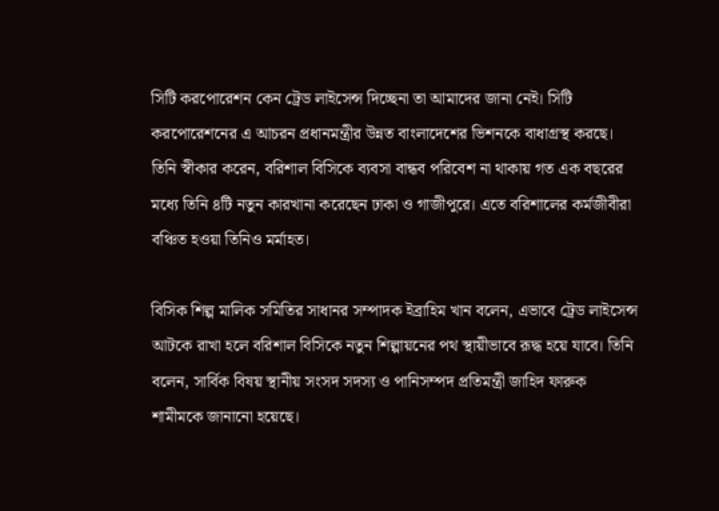সিটি করপোরেশন কেন ট্রেড লাইসেন্স দিচ্ছেনা তা আমাদের জানা নেই। সিটি করপোরেশনের এ আচরন প্রধানমন্ত্রীর উন্নত বাংলাদেশের ভিশনকে বাধাগ্রস্থ করছে। তিনি স্বীকার করেন, বরিশাল বিসিকে ব্যবসা বান্ধব পরিবেশ না থাকায় গত এক বছরের মধ্যে তিনি ৪টি নতুন কারখানা করেছেন ঢাকা ও গাজীপুরে। এতে বরিশালের কর্মজীবীরা বঞ্চিত হওয়া তিনিও মর্মাহত।

বিসিক শিল্প মালিক সমিতির সাধানর সম্পাদক ইব্রাহিম খান বলেন, এভাবে ট্রেড লাইসেন্স আটকে রাখা হলে বরিশাল বিসিকে নতুন শিল্পায়নের পথ স্থায়ীভাবে রূদ্ধ হয়ে যাবে। তিনি বলেন, সার্বিক বিষয় স্থানীয় সংসদ সদস্য ও পানিসম্পদ প্রতিমন্ত্রী জাহিদ ফারুক শামীমকে জানানো হয়েছে।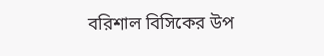বরিশাল বিসিকের উপ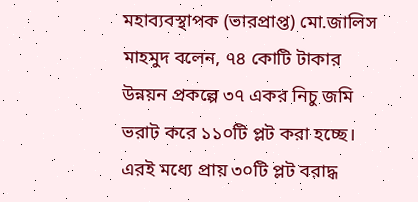মহাব্যবস্থাপক (ভারপ্রাপ্ত) মো.জালিস মাহমুদ বলেন, ৭৪ কোটি টাকার উন্নয়ন প্রকল্পে ৩৭ একর নিচু জমি ভরাট করে ১১০টি প্লট করা হচ্ছে। এরই মধ্যে প্রায় ৩০টি প্লট বরাদ্ধ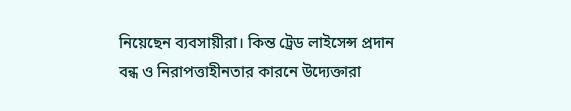নিয়েছেন ব্যবসায়ীরা। কিন্ত ট্রেড লাইসেন্স প্রদান বন্ধ ও নিরাপত্তাহীনতার কারনে উদ্যেক্তারা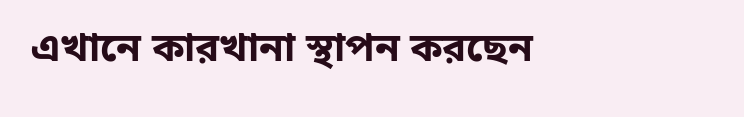এখানে কারখানা স্থাপন করছেন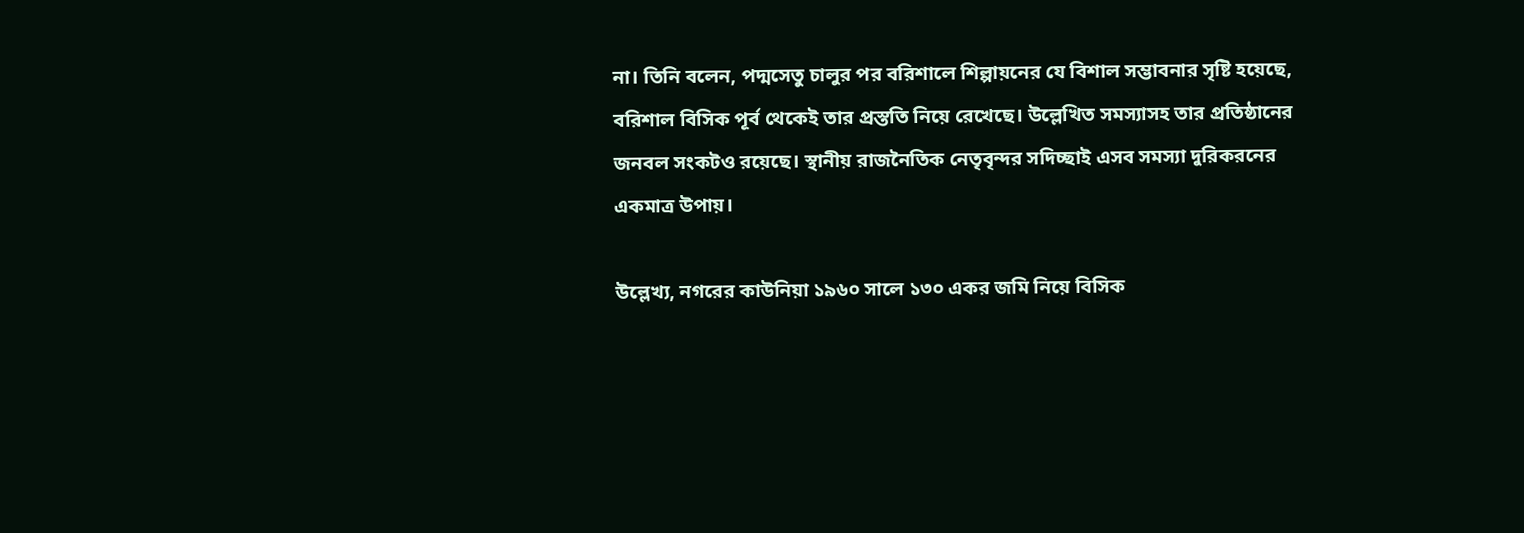না। তিনি বলেন, পদ্মসেতু চালুর পর বরিশালে শিল্পায়নের যে বিশাল সম্ভাবনার সৃষ্টি হয়েছে, বরিশাল বিসিক পূর্ব থেকেই তার প্রস্ততি নিয়ে রেখেছে। উল্লেখিত সমস্যাসহ তার প্রতিষ্ঠানের জনবল সংকটও রয়েছে। স্থানীয় রাজনৈতিক নেতৃবৃন্দর সদিচ্ছাই এসব সমস্যা দুরিকরনের একমাত্র উপায়।

উল্লেখ্য, নগরের কাউনিয়া ১৯৬০ সালে ১৩০ একর জমি নিয়ে বিসিক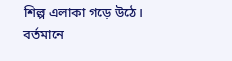শিল্প এলাকা গড়ে উঠে। বর্তমানে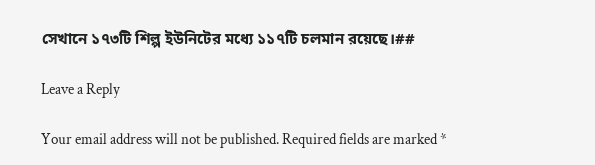সেখানে ১৭৩টি শিল্প ইউনিটের মধ্যে ১১৭টি চলমান রয়েছে।##

Leave a Reply

Your email address will not be published. Required fields are marked *